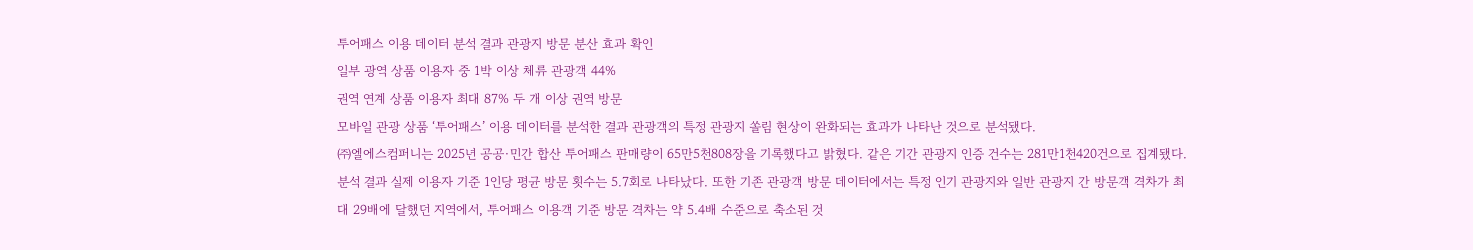투어패스 이용 데이터 분석 결과 관광지 방문 분산 효과 확인
일부 광역 상품 이용자 중 1박 이상 체류 관광객 44%
권역 연계 상품 이용자 최대 87% 두 개 이상 권역 방문
모바일 관광 상품 ‘투어패스’ 이용 데이터를 분석한 결과 관광객의 특정 관광지 쏠림 현상이 완화되는 효과가 나타난 것으로 분석됐다.
㈜엘에스컴퍼니는 2025년 공공·민간 합산 투어패스 판매량이 65만5천808장을 기록했다고 밝혔다. 같은 기간 관광지 인증 건수는 281만1천420건으로 집계됐다.
분석 결과 실제 이용자 기준 1인당 평균 방문 횟수는 5.7회로 나타났다. 또한 기존 관광객 방문 데이터에서는 특정 인기 관광지와 일반 관광지 간 방문객 격차가 최 대 29배에 달했던 지역에서, 투어패스 이용객 기준 방문 격차는 약 5.4배 수준으로 축소된 것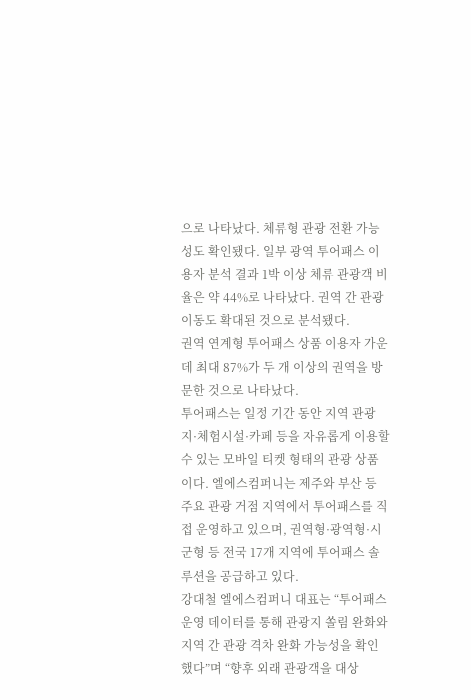으로 나타났다. 체류형 관광 전환 가능성도 확인됐다. 일부 광역 투어패스 이용자 분석 결과 1박 이상 체류 관광객 비율은 약 44%로 나타났다. 권역 간 관광 이동도 확대된 것으로 분석됐다.
권역 연계형 투어패스 상품 이용자 가운데 최대 87%가 두 개 이상의 권역을 방문한 것으로 나타났다.
투어패스는 일정 기간 동안 지역 관광지·체험시설·카페 등을 자유롭게 이용할 수 있는 모바일 티켓 형태의 관광 상품이다. 엘에스컴퍼니는 제주와 부산 등 주요 관광 거점 지역에서 투어패스를 직접 운영하고 있으며, 권역형·광역형·시군형 등 전국 17개 지역에 투어패스 솔루션을 공급하고 있다.
강대철 엘에스컴퍼니 대표는 “투어패스 운영 데이터를 통해 관광지 쏠림 완화와 지역 간 관광 격차 완화 가능성을 확인했다”며 “향후 외래 관광객을 대상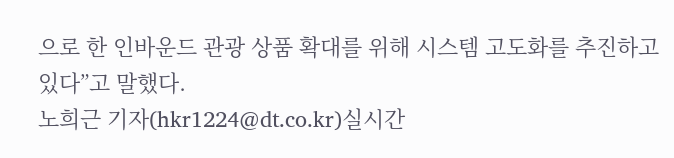으로 한 인바운드 관광 상품 확대를 위해 시스템 고도화를 추진하고 있다”고 말했다.
노희근 기자(hkr1224@dt.co.kr)실시간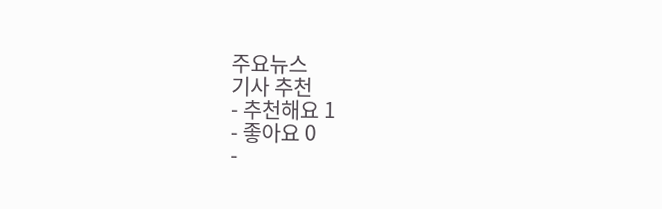주요뉴스
기사 추천
- 추천해요 1
- 좋아요 0
-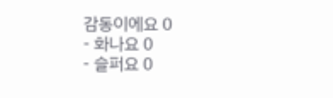감동이에요 0
- 화나요 0
- 슬퍼요 0